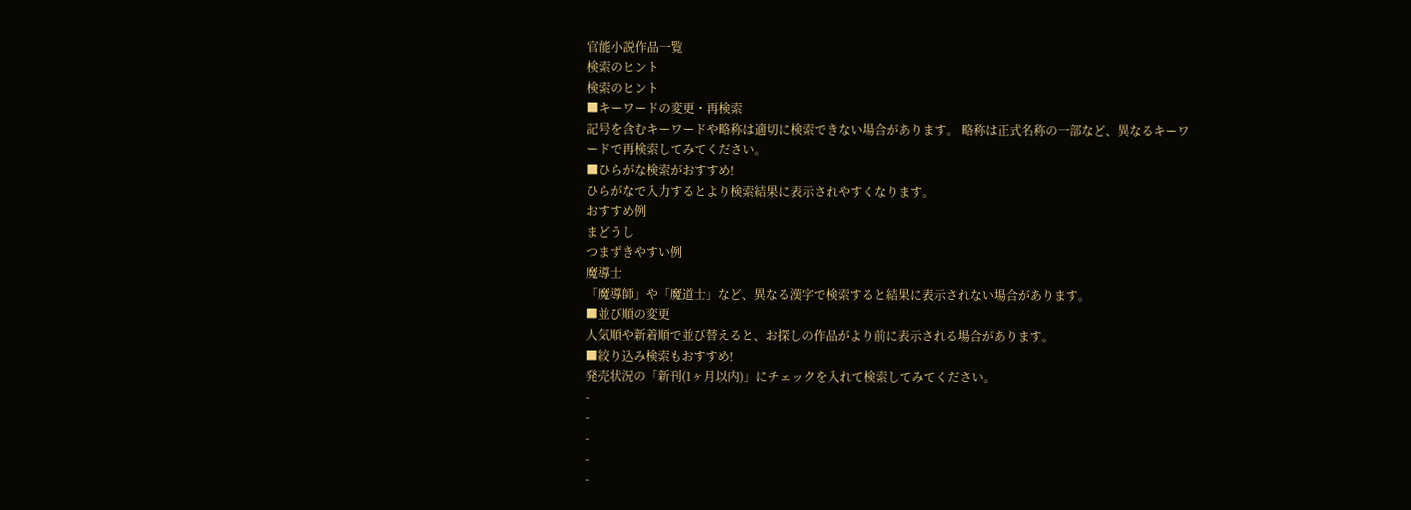官能小説作品一覧
検索のヒント
検索のヒント
■キーワードの変更・再検索
記号を含むキーワードや略称は適切に検索できない場合があります。 略称は正式名称の一部など、異なるキーワードで再検索してみてください。
■ひらがな検索がおすすめ!
ひらがなで入力するとより検索結果に表示されやすくなります。
おすすめ例
まどうし
つまずきやすい例
魔導士
「魔導師」や「魔道士」など、異なる漢字で検索すると結果に表示されない場合があります。
■並び順の変更
人気順や新着順で並び替えると、お探しの作品がより前に表示される場合があります。
■絞り込み検索もおすすめ!
発売状況の「新刊(1ヶ月以内)」にチェックを入れて検索してみてください。
-
-
-
-
-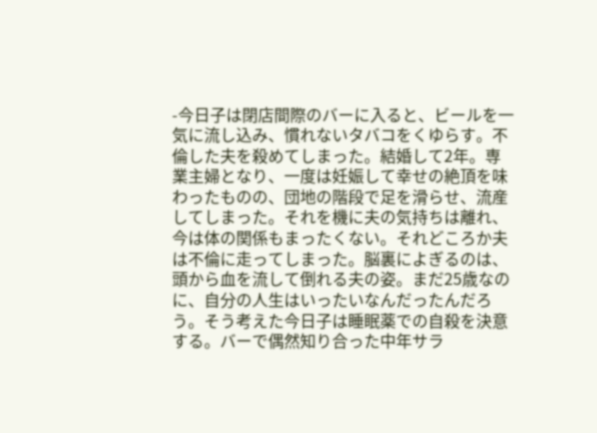-今日子は閉店間際のバーに入ると、ビールを一気に流し込み、慣れないタバコをくゆらす。不倫した夫を殺めてしまった。結婚して2年。専業主婦となり、一度は妊娠して幸せの絶頂を味わったものの、団地の階段で足を滑らせ、流産してしまった。それを機に夫の気持ちは離れ、今は体の関係もまったくない。それどころか夫は不倫に走ってしまった。脳裏によぎるのは、頭から血を流して倒れる夫の姿。まだ25歳なのに、自分の人生はいったいなんだったんだろう。そう考えた今日子は睡眠薬での自殺を決意する。バーで偶然知り合った中年サラ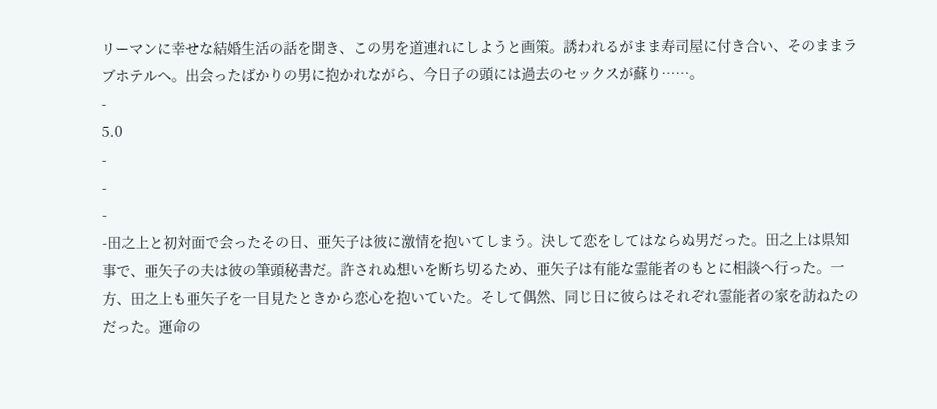リーマンに幸せな結婚生活の話を聞き、この男を道連れにしようと画策。誘われるがまま寿司屋に付き合い、そのままラブホテルへ。出会ったばかりの男に抱かれながら、今日子の頭には過去のセックスが蘇り……。
-
5.0
-
-
-
-田之上と初対面で会ったその日、亜矢子は彼に激情を抱いてしまう。決して恋をしてはならぬ男だった。田之上は県知事で、亜矢子の夫は彼の筆頭秘書だ。許されぬ想いを断ち切るため、亜矢子は有能な霊能者のもとに相談へ行った。一方、田之上も亜矢子を一目見たときから恋心を抱いていた。そして偶然、同じ日に彼らはそれぞれ霊能者の家を訪ねたのだった。運命の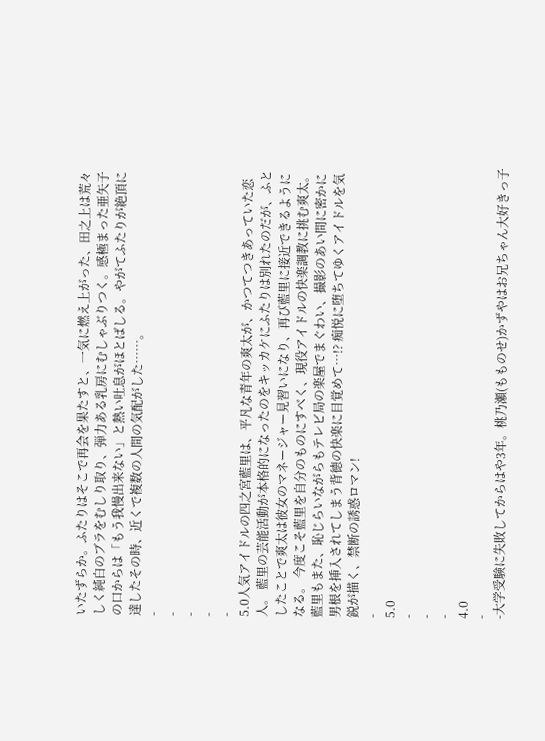いたずらか。ふたりはそこで再会を果たすと、一気に燃え上がった、田之上は荒々しく純白のブラをむしり取り、弾力ある乳房にむしゃぶりつく。感極まった亜矢子の口からは「もう我慢出来ない」と熱い吐息がほとばしる。やがてふたりが絶頂に達したその時、近くで複数の人間の気配がした……。
-
-
-
-
-
5.0人気アイドルの四之宮藍里は、平凡な青年の爽太が、かつてつきあっていた恋人。 藍里の芸能活動が本格的になったのをキッカケにふたりは別れたのだが、ふとしたことで爽太は彼女のマネージャー見習いになり、再び藍里に接近できるようになる。 今度こそ藍里を自分のものにすべく、現役アイドルの快楽調教に挑む爽太。 藍里もまた、恥じらいながらもテレビ局の楽屋でまぐわい、撮影のあい間に密かに男根を挿入されてしまう背徳の快楽に目覚めて…!? 痴悦に堕ちてゆくアイドルを気鋭が描く、禁断の誘惑ロマン!
-
5.0
-
-
-
4.0
-
-大学受験に失敗してからはや3年。桃乃瀬(もものせ)かずやはお兄ちゃん大好きっ子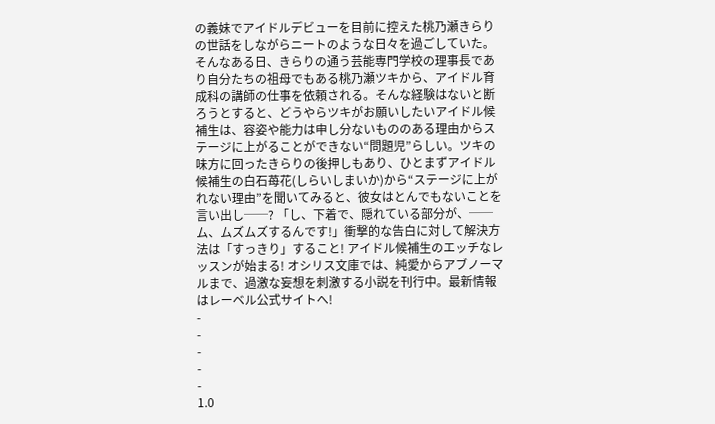の義妹でアイドルデビューを目前に控えた桃乃瀬きらりの世話をしながらニートのような日々を過ごしていた。そんなある日、きらりの通う芸能専門学校の理事長であり自分たちの祖母でもある桃乃瀬ツキから、アイドル育成科の講師の仕事を依頼される。そんな経験はないと断ろうとすると、どうやらツキがお願いしたいアイドル候補生は、容姿や能力は申し分ないもののある理由からステージに上がることができない“問題児”らしい。ツキの味方に回ったきらりの後押しもあり、ひとまずアイドル候補生の白石苺花(しらいしまいか)から“ステージに上がれない理由”を聞いてみると、彼女はとんでもないことを言い出し──? 「し、下着で、隠れている部分が、──ム、ムズムズするんです!」衝撃的な告白に対して解決方法は「すっきり」すること! アイドル候補生のエッチなレッスンが始まる! オシリス文庫では、純愛からアブノーマルまで、過激な妄想を刺激する小説を刊行中。最新情報はレーベル公式サイトへ!
-
-
-
-
-
1.0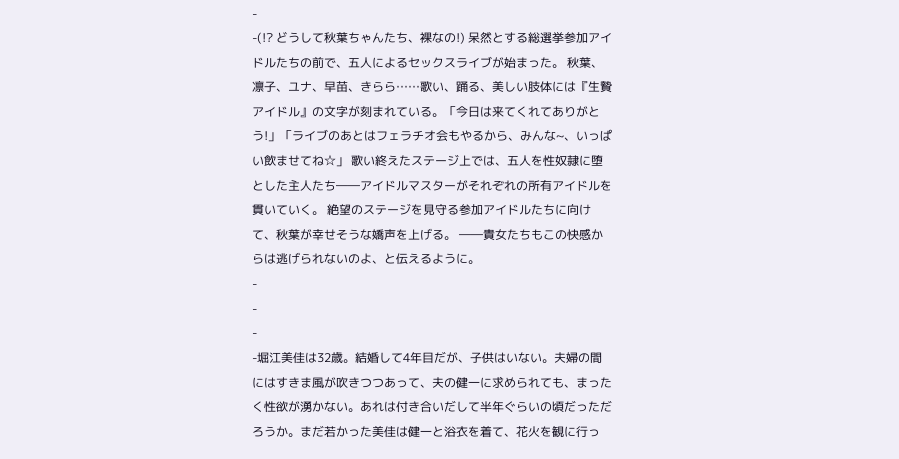-
-(!? どうして秋葉ちゃんたち、裸なの!) 呆然とする総選挙参加アイドルたちの前で、五人によるセックスライブが始まった。 秋葉、凛子、ユナ、早苗、きらら……歌い、踊る、美しい肢体には『生贄アイドル』の文字が刻まれている。「今日は来てくれてありがとう!」「ライブのあとはフェラチオ会もやるから、みんな~、いっぱい飲ませてね☆」 歌い終えたステージ上では、五人を性奴隷に堕とした主人たち――アイドルマスターがそれぞれの所有アイドルを貫いていく。 絶望のステージを見守る参加アイドルたちに向けて、秋葉が幸せそうな嬌声を上げる。 ――貴女たちもこの快感からは逃げられないのよ、と伝えるように。
-
-
-
-堀江美佳は32歳。結婚して4年目だが、子供はいない。夫婦の間にはすきま風が吹きつつあって、夫の健一に求められても、まったく性欲が湧かない。あれは付き合いだして半年ぐらいの頃だっただろうか。まだ若かった美佳は健一と浴衣を着て、花火を観に行っ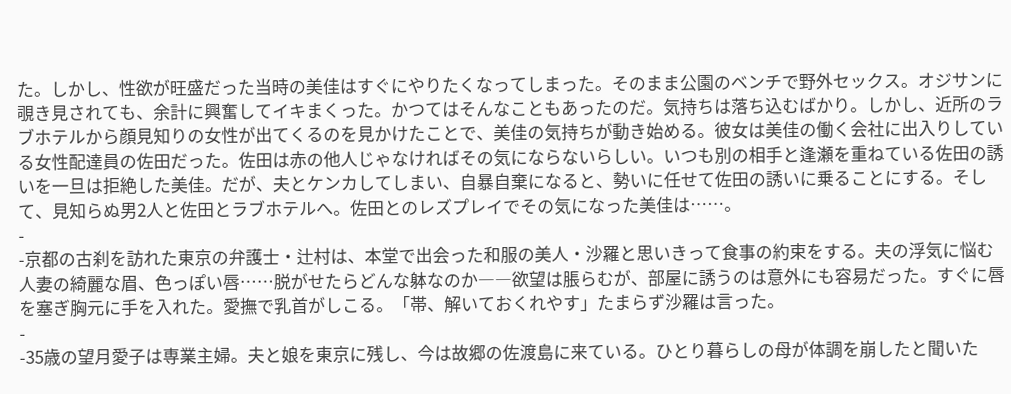た。しかし、性欲が旺盛だった当時の美佳はすぐにやりたくなってしまった。そのまま公園のベンチで野外セックス。オジサンに覗き見されても、余計に興奮してイキまくった。かつてはそんなこともあったのだ。気持ちは落ち込むばかり。しかし、近所のラブホテルから顔見知りの女性が出てくるのを見かけたことで、美佳の気持ちが動き始める。彼女は美佳の働く会社に出入りしている女性配達員の佐田だった。佐田は赤の他人じゃなければその気にならないらしい。いつも別の相手と逢瀬を重ねている佐田の誘いを一旦は拒絶した美佳。だが、夫とケンカしてしまい、自暴自棄になると、勢いに任せて佐田の誘いに乗ることにする。そして、見知らぬ男2人と佐田とラブホテルへ。佐田とのレズプレイでその気になった美佳は……。
-
-京都の古刹を訪れた東京の弁護士・辻村は、本堂で出会った和服の美人・沙羅と思いきって食事の約束をする。夫の浮気に悩む人妻の綺麗な眉、色っぽい唇……脱がせたらどんな躰なのか――欲望は脹らむが、部屋に誘うのは意外にも容易だった。すぐに唇を塞ぎ胸元に手を入れた。愛撫で乳首がしこる。「帯、解いておくれやす」たまらず沙羅は言った。
-
-35歳の望月愛子は専業主婦。夫と娘を東京に残し、今は故郷の佐渡島に来ている。ひとり暮らしの母が体調を崩したと聞いた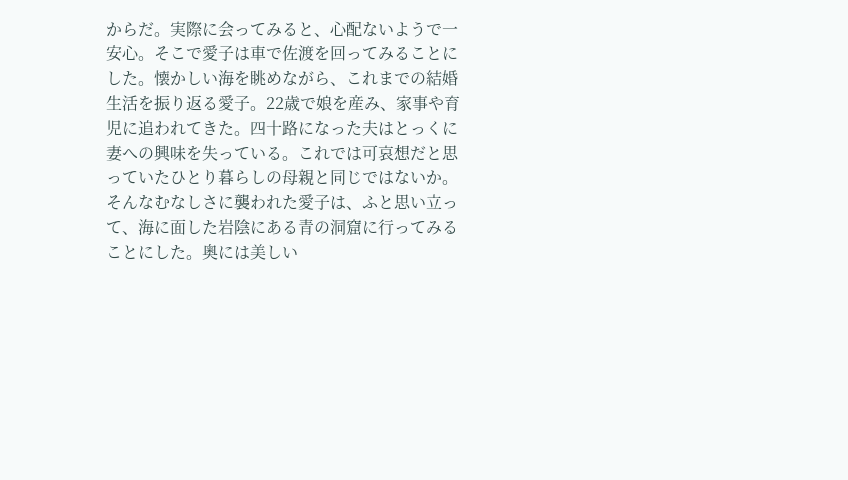からだ。実際に会ってみると、心配ないようで一安心。そこで愛子は車で佐渡を回ってみることにした。懐かしい海を眺めながら、これまでの結婚生活を振り返る愛子。22歳で娘を産み、家事や育児に追われてきた。四十路になった夫はとっくに妻への興味を失っている。これでは可哀想だと思っていたひとり暮らしの母親と同じではないか。そんなむなしさに襲われた愛子は、ふと思い立って、海に面した岩陰にある青の洞窟に行ってみることにした。奥には美しい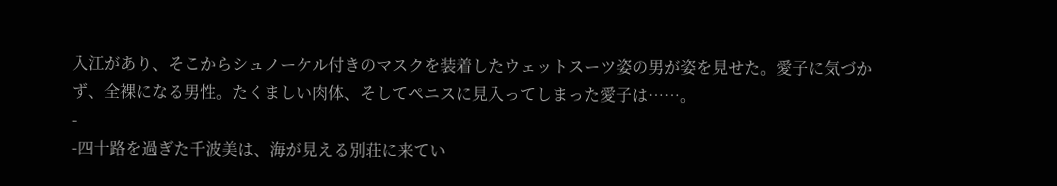入江があり、そこからシュノーケル付きのマスクを装着したウェットスーツ姿の男が姿を見せた。愛子に気づかず、全裸になる男性。たくましい肉体、そしてペニスに見入ってしまった愛子は……。
-
-四十路を過ぎた千波美は、海が見える別荘に来てい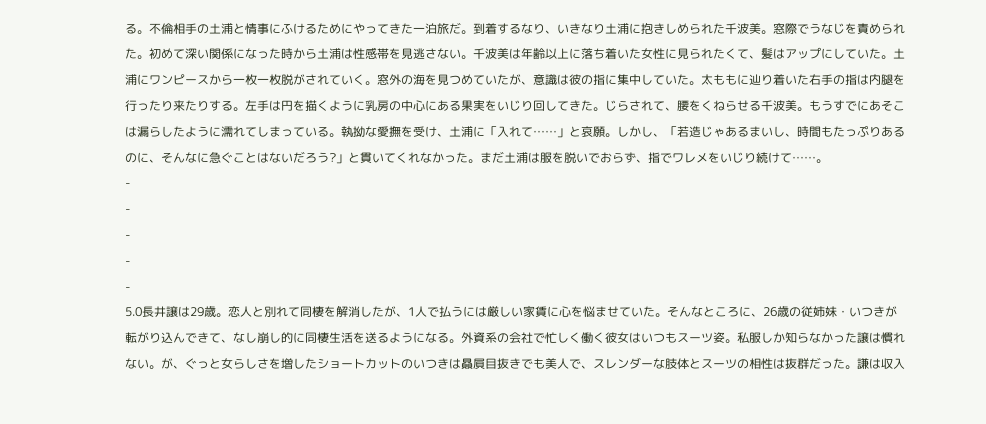る。不倫相手の土浦と情事にふけるためにやってきた一泊旅だ。到着するなり、いきなり土浦に抱きしめられた千波美。窓際でうなじを責められた。初めて深い関係になった時から土浦は性感帯を見逃さない。千波美は年齢以上に落ち着いた女性に見られたくて、髪はアップにしていた。土浦にワンピースから一枚一枚脱がされていく。窓外の海を見つめていたが、意識は彼の指に集中していた。太ももに辿り着いた右手の指は内腿を行ったり来たりする。左手は円を描くように乳房の中心にある果実をいじり回してきた。じらされて、腰をくねらせる千波美。もうすでにあそこは漏らしたように濡れてしまっている。執拗な愛撫を受け、土浦に「入れて……」と哀願。しかし、「若造じゃあるまいし、時間もたっぷりあるのに、そんなに急ぐことはないだろう?」と貫いてくれなかった。まだ土浦は服を脱いでおらず、指でワレメをいじり続けて……。
-
-
-
-
-
5.0長井譲は29歳。恋人と別れて同棲を解消したが、1人で払うには厳しい家賃に心を悩ませていた。そんなところに、26歳の従姉妹・いつきが転がり込んできて、なし崩し的に同棲生活を送るようになる。外資系の会社で忙しく働く彼女はいつもスーツ姿。私服しか知らなかった譲は慣れない。が、ぐっと女らしさを増したショートカットのいつきは贔屓目抜きでも美人で、スレンダーな肢体とスーツの相性は抜群だった。謙は収入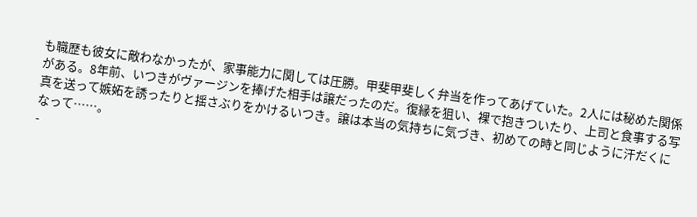も職歴も彼女に敵わなかったが、家事能力に関しては圧勝。甲斐甲斐しく弁当を作ってあげていた。2人には秘めた関係がある。8年前、いつきがヴァージンを捧げた相手は譲だったのだ。復縁を狙い、裸で抱きついたり、上司と食事する写真を送って嫉妬を誘ったりと揺さぶりをかけるいつき。譲は本当の気持ちに気づき、初めての時と同じように汗だくになって……。
-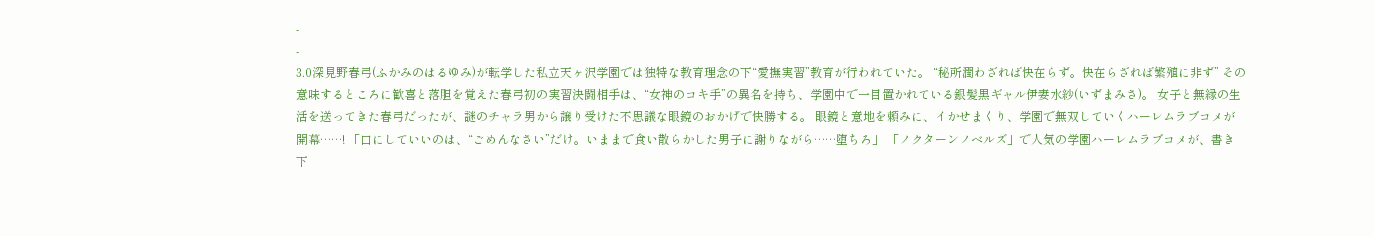-
-
3.0深見野春弓(ふかみのはるゆみ)が転学した私立天ヶ沢学園では独特な教育理念の下“愛撫実習”教育が行われていた。 “秘所潤わざれば快在らず。快在らざれば繁殖に非ず” その意味するところに歓喜と落胆を覚えた春弓初の実習決闘相手は、“女神のコキ手”の異名を持ち、学園中で一目置かれている銀髪黒ギャル伊妻水紗(いずまみさ)。 女子と無縁の生活を送ってきた春弓だったが、謎のチャラ男から譲り受けた不思議な眼鏡のおかげで快勝する。 眼鏡と意地を頼みに、イかせまくり、学園で無双していくハーレムラブコメが開幕……! 「口にしていいのは、“ごめんなさい”だけ。いままで食い散らかした男子に謝りながら……堕ちろ」 「ノクターンノベルズ」で人気の学園ハーレムラブコメが、書き下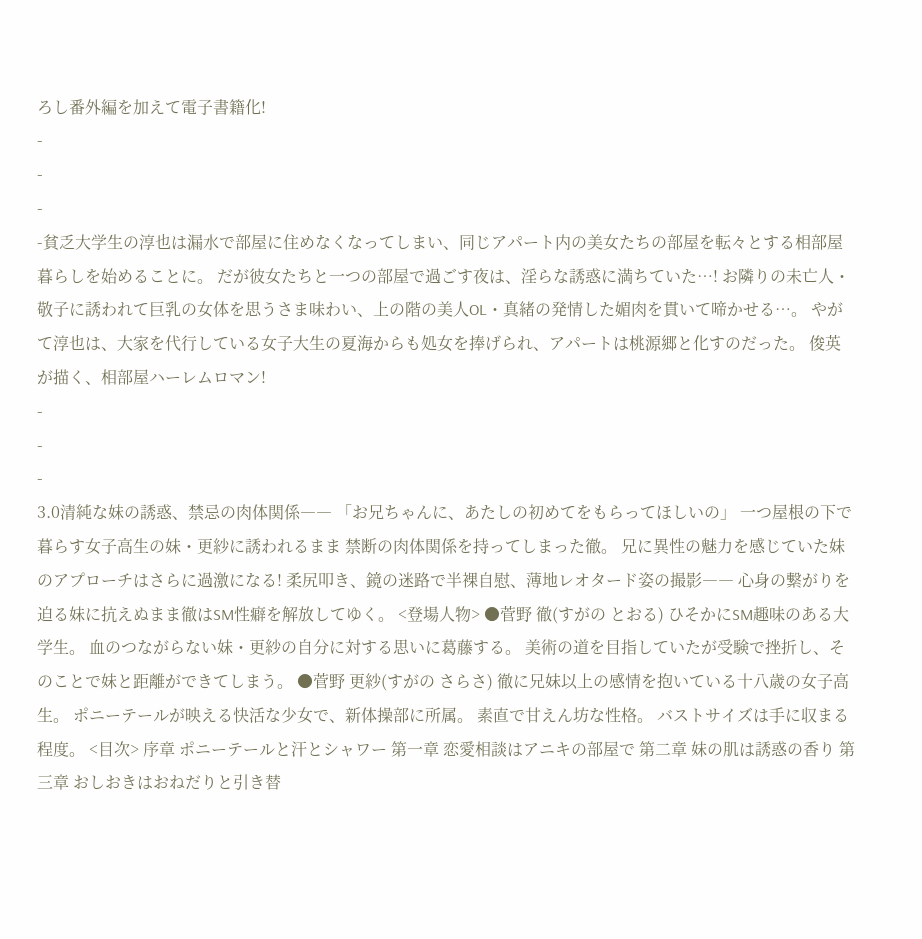ろし番外編を加えて電子書籍化!
-
-
-
-貧乏大学生の淳也は漏水で部屋に住めなくなってしまい、同じアパート内の美女たちの部屋を転々とする相部屋暮らしを始めることに。 だが彼女たちと一つの部屋で過ごす夜は、淫らな誘惑に満ちていた…! お隣りの未亡人・敬子に誘われて巨乳の女体を思うさま味わい、上の階の美人OL・真緒の発情した媚肉を貫いて啼かせる…。 やがて淳也は、大家を代行している女子大生の夏海からも処女を捧げられ、アパートは桃源郷と化すのだった。 俊英が描く、相部屋ハーレムロマン!
-
-
-
3.0清純な妹の誘惑、禁忌の肉体関係―― 「お兄ちゃんに、あたしの初めてをもらってほしいの」 一つ屋根の下で暮らす女子高生の妹・更紗に誘われるまま 禁断の肉体関係を持ってしまった徹。 兄に異性の魅力を感じていた妹のアプローチはさらに過激になる! 柔尻叩き、鏡の迷路で半裸自慰、薄地レオタード姿の撮影―― 心身の繋がりを迫る妹に抗えぬまま徹はSM性癖を解放してゆく。 <登場人物> ●菅野 徹(すがの とおる) ひそかにSM趣味のある大学生。 血のつながらない妹・更紗の自分に対する思いに葛藤する。 美術の道を目指していたが受験で挫折し、そのことで妹と距離ができてしまう。 ●菅野 更紗(すがの さらさ) 徹に兄妹以上の感情を抱いている十八歳の女子高生。 ポニーテールが映える快活な少女で、新体操部に所属。 素直で甘えん坊な性格。 バストサイズは手に収まる程度。 <目次> 序章 ポニーテールと汗とシャワー 第一章 恋愛相談はアニキの部屋で 第二章 妹の肌は誘惑の香り 第三章 おしおきはおねだりと引き替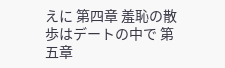えに 第四章 羞恥の散歩はデートの中で 第五章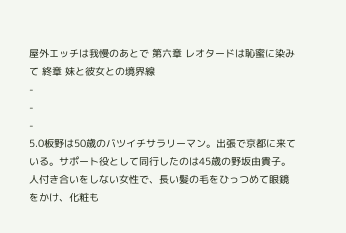屋外エッチは我慢のあとで 第六章 レオタードは恥蜜に染みて 終章 妹と彼女との境界線
-
-
-
5.0板野は50歳のバツイチサラリーマン。出張で京都に来ている。サポート役として同行したのは45歳の野坂由貴子。人付き合いをしない女性で、長い髪の毛をひっつめて眼鏡をかけ、化粧も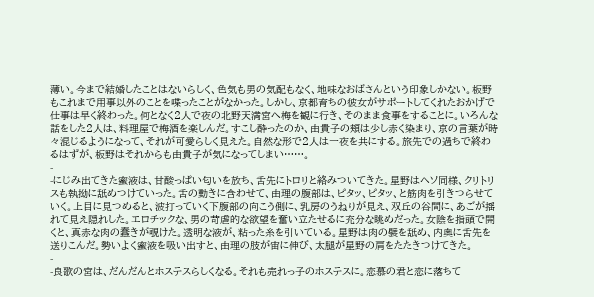薄い。今まで結婚したことはないらしく、色気も男の気配もなく、地味なおばさんという印象しかない。板野もこれまで用事以外のことを喋ったことがなかった。しかし、京都育ちの彼女がサポートしてくれたおかげで仕事は早く終わった。何となく2人で夜の北野天満宮へ梅を観に行き、そのまま食事をすることに。いろんな話をした2人は、料理屋で梅酒を楽しんだ。すこし酔ったのか、由貴子の頬は少し赤く染まり、京の言葉が時々混じるようになって、それが可愛らしく見えた。自然な形で2人は一夜を共にする。旅先での過ちで終わるはずが、板野はそれからも由貴子が気になってしまい……。
-
-にじみ出てきた蜜液は、甘酸っぱい匂いを放ち、舌先にトロリと絡みついてきた。星野はヘソ同様、クリトリスも執拗に舐めつけていった。舌の動きに含わせて、由理の腹部は、ピタッ、ピタッ、と筋肉を引きつらせていく。上目に見つめると、波打っていく下腹部の向こう側に、乳房のうねりが見え、双丘の谷間に、あごが揺れて見え隠れした。エロチックな、男の苛虐的な欲望を奮い立たせるに充分な眺めだった。女陰を指頭で開くと、真赤な肉の蠢きが覗けた。透明な液が、粘った糸を引いている。星野は肉の襞を舐め、内奥に舌先を送りこんだ。勢いよく蜜液を吸い出すと、由理の肢が宙に伸び、太腿が星野の肩をたたきつけてきた。
-
-良歌の宮は、だんだんとホステスらしくなる。それも売れっ子のホステスに。恋慕の君と恋に落ちて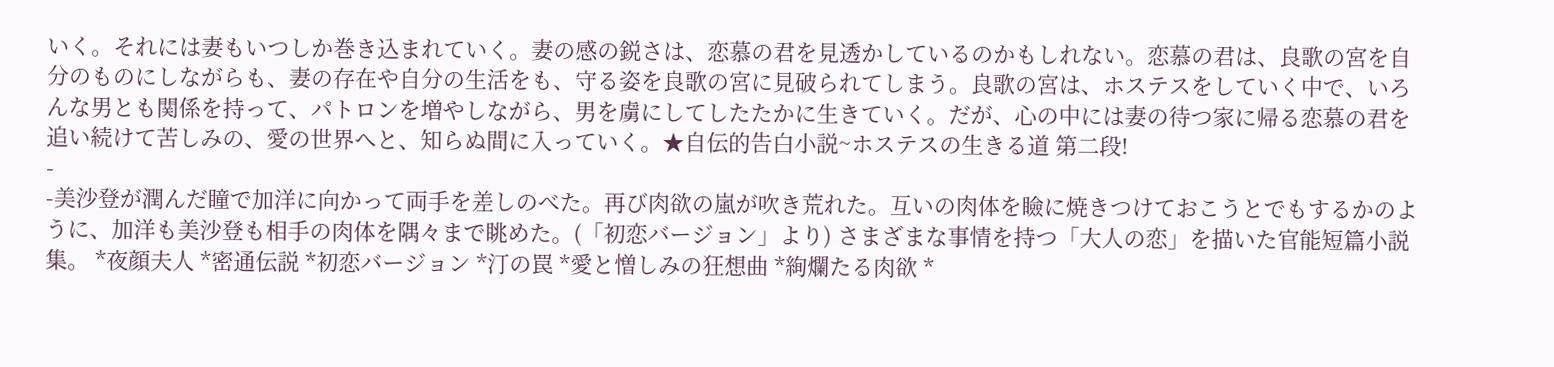いく。それには妻もいつしか巻き込まれていく。妻の感の鋭さは、恋慕の君を見透かしているのかもしれない。恋慕の君は、良歌の宮を自分のものにしながらも、妻の存在や自分の生活をも、守る姿を良歌の宮に見破られてしまう。良歌の宮は、ホステスをしていく中で、いろんな男とも関係を持って、パトロンを増やしながら、男を虜にしてしたたかに生きていく。だが、心の中には妻の待つ家に帰る恋慕の君を追い続けて苦しみの、愛の世界へと、知らぬ間に入っていく。★自伝的告白小説~ホステスの生きる道 第二段!
-
-美沙登が潤んだ瞳で加洋に向かって両手を差しのべた。再び肉欲の嵐が吹き荒れた。互いの肉体を瞼に焼きつけておこうとでもするかのように、加洋も美沙登も相手の肉体を隅々まで眺めた。(「初恋バージョン」より) さまざまな事情を持つ「大人の恋」を描いた官能短篇小説集。 *夜顔夫人 *密通伝説 *初恋バージョン *汀の罠 *愛と憎しみの狂想曲 *絢爛たる肉欲 *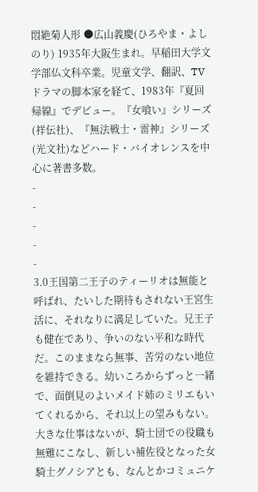悶絶菊人形 ●広山義慶(ひろやま・よしのり) 1935年大阪生まれ。早稲田大学文学部仏文科卒業。児童文学、翻訳、TVドラマの脚本家を経て、1983年『夏回帰線』でデビュー。『女喰い』シリーズ(祥伝社)、『無法戦士・雷神』シリーズ(光文社)などハード・バイオレンスを中心に著書多数。
-
-
-
-
-
3.0王国第二王子のティーリオは無能と呼ばれ、たいした期待もされない王宮生活に、それなりに満足していた。兄王子も健在であり、争いのない平和な時代だ。このままなら無事、苦労のない地位を維持できる。幼いころからずっと一緒で、面倒見のよいメイド姉のミリエもいてくれるから、それ以上の望みもない。大きな仕事はないが、騎士団での役職も無難にこなし、新しい補佐役となった女騎士グノシアとも、なんとかコミュニケ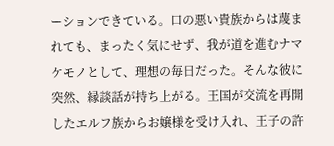ーションできている。口の悪い貴族からは蔑まれても、まったく気にせず、我が道を進むナマケモノとして、理想の毎日だった。そんな彼に突然、縁談話が持ち上がる。王国が交流を再開したエルフ族からお嬢様を受け入れ、王子の許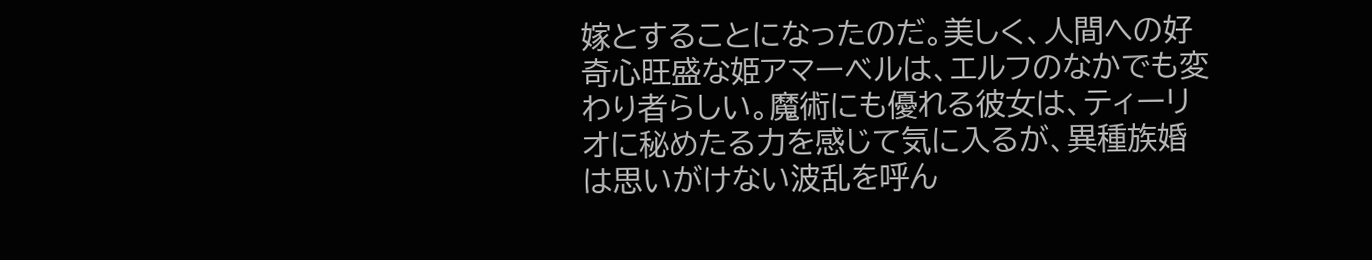嫁とすることになったのだ。美しく、人間への好奇心旺盛な姫アマーベルは、エルフのなかでも変わり者らしい。魔術にも優れる彼女は、ティーリオに秘めたる力を感じて気に入るが、異種族婚は思いがけない波乱を呼ん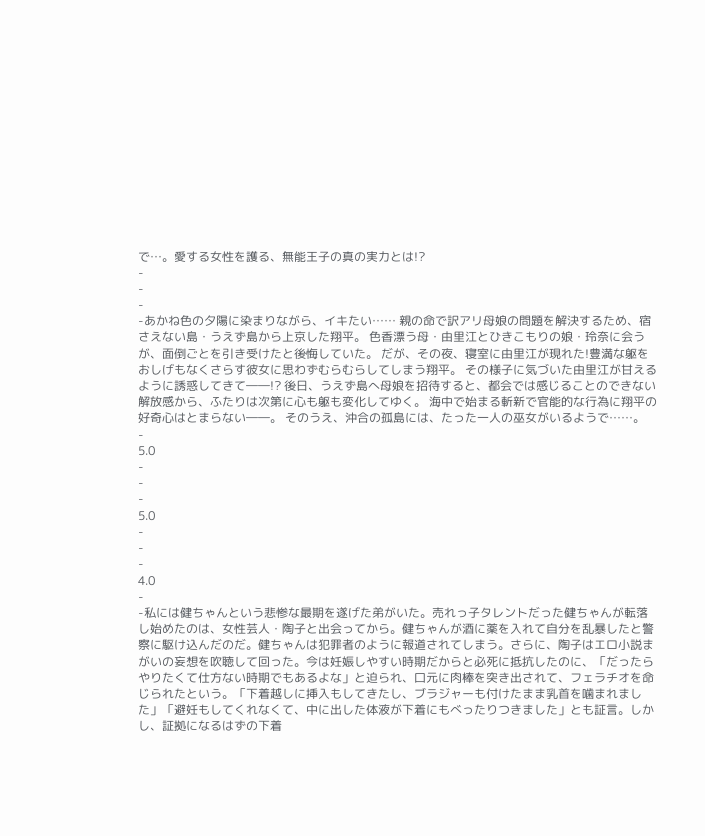で…。愛する女性を護る、無能王子の真の実力とは!?
-
-
-
-あかね色の夕陽に染まりながら、イキたい…… 親の命で訳アリ母娘の問題を解決するため、宿さえない島・うえず島から上京した翔平。 色香漂う母・由里江とひきこもりの娘・玲奈に会うが、面倒ごとを引き受けたと後悔していた。 だが、その夜、寝室に由里江が現れた!豊満な躯をおしげもなくさらす彼女に思わずむらむらしてしまう翔平。 その様子に気づいた由里江が甘えるように誘惑してきて――!? 後日、うえず島へ母娘を招待すると、都会では感じることのできない解放感から、ふたりは次第に心も躯も変化してゆく。 海中で始まる斬新で官能的な行為に翔平の好奇心はとまらない――。 そのうえ、沖合の孤島には、たった一人の巫女がいるようで……。
-
5.0
-
-
-
5.0
-
-
-
4.0
-
-私には健ちゃんという悲惨な最期を遂げた弟がいた。売れっ子タレントだった健ちゃんが転落し始めたのは、女性芸人・陶子と出会ってから。健ちゃんが酒に薬を入れて自分を乱暴したと警察に駆け込んだのだ。健ちゃんは犯罪者のように報道されてしまう。さらに、陶子はエロ小説まがいの妄想を吹聴して回った。今は妊娠しやすい時期だからと必死に抵抗したのに、「だったらやりたくて仕方ない時期でもあるよな」と迫られ、口元に肉棒を突き出されて、フェラチオを命じられたという。「下着越しに挿入もしてきたし、ブラジャーも付けたまま乳首を噛まれました」「避妊もしてくれなくて、中に出した体液が下着にもべったりつきました」とも証言。しかし、証拠になるはずの下着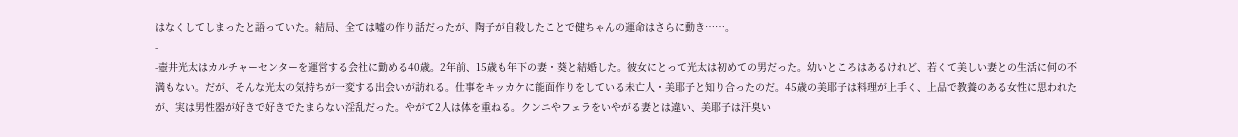はなくしてしまったと語っていた。結局、全ては嘘の作り話だったが、陶子が自殺したことで健ちゃんの運命はさらに動き……。
-
-壺井光太はカルチャーセンターを運営する会社に勤める40歳。2年前、15歳も年下の妻・葵と結婚した。彼女にとって光太は初めての男だった。幼いところはあるけれど、若くて美しい妻との生活に何の不満もない。だが、そんな光太の気持ちが一変する出会いが訪れる。仕事をキッカケに能面作りをしている未亡人・美耶子と知り合ったのだ。45歳の美耶子は料理が上手く、上品で教養のある女性に思われたが、実は男性器が好きで好きでたまらない淫乱だった。やがて2人は体を重ねる。クンニやフェラをいやがる妻とは違い、美耶子は汗臭い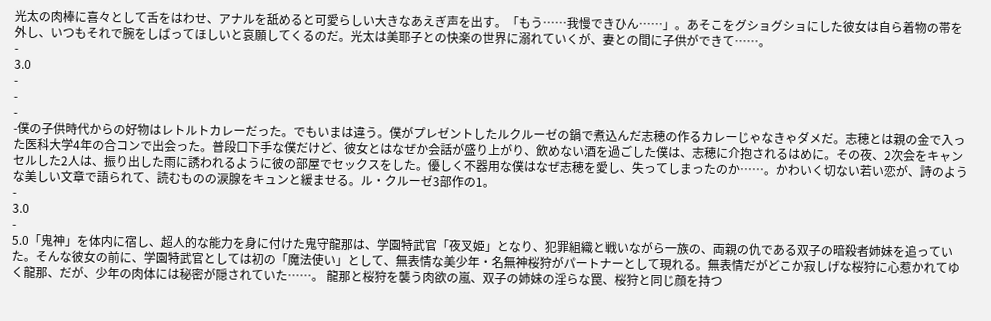光太の肉棒に喜々として舌をはわせ、アナルを舐めると可愛らしい大きなあえぎ声を出す。「もう……我慢できひん……」。あそこをグショグショにした彼女は自ら着物の帯を外し、いつもそれで腕をしばってほしいと哀願してくるのだ。光太は美耶子との快楽の世界に溺れていくが、妻との間に子供ができて……。
-
3.0
-
-
-
-僕の子供時代からの好物はレトルトカレーだった。でもいまは違う。僕がプレゼントしたルクルーゼの鍋で煮込んだ志穂の作るカレーじゃなきゃダメだ。志穂とは親の金で入った医科大学4年の合コンで出会った。普段口下手な僕だけど、彼女とはなぜか会話が盛り上がり、飲めない酒を過ごした僕は、志穂に介抱されるはめに。その夜、2次会をキャンセルした2人は、振り出した雨に誘われるように彼の部屋でセックスをした。優しく不器用な僕はなぜ志穂を愛し、失ってしまったのか……。かわいく切ない若い恋が、詩のような美しい文章で語られて、読むものの涙腺をキュンと緩ませる。ル・クルーゼ3部作の1。
-
3.0
-
5.0「鬼神」を体内に宿し、超人的な能力を身に付けた鬼守龍那は、学園特武官「夜叉姫」となり、犯罪組織と戦いながら一族の、両親の仇である双子の暗殺者姉妹を追っていた。そんな彼女の前に、学園特武官としては初の「魔法使い」として、無表情な美少年・名無神桜狩がパートナーとして現れる。無表情だがどこか寂しげな桜狩に心惹かれてゆく龍那、だが、少年の肉体には秘密が隠されていた……。 龍那と桜狩を襲う肉欲の嵐、双子の姉妹の淫らな罠、桜狩と同じ顔を持つ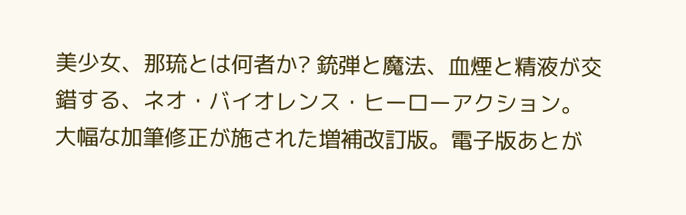美少女、那琉とは何者か? 銃弾と魔法、血煙と精液が交錯する、ネオ・バイオレンス・ヒーローアクション。 大幅な加筆修正が施された増補改訂版。電子版あとが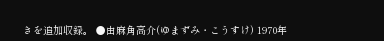きを追加収録。 ●由麻角高介(ゆまずみ・こうすけ) 1970年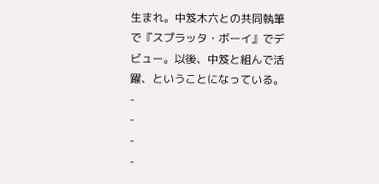生まれ。中笈木六との共同執筆で『スプラッタ・ボーイ』でデビュー。以後、中笈と組んで活躍、ということになっている。
-
-
-
-